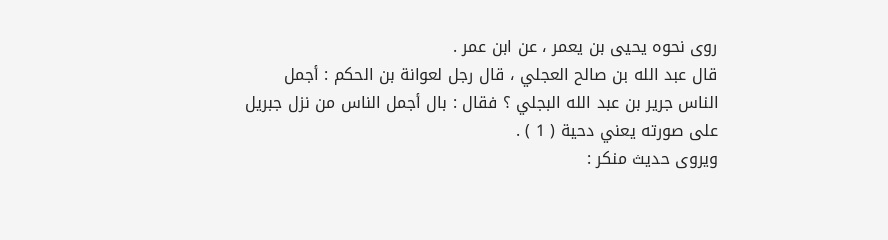روى نحوه يحيى بن يعمر ، عن ابن عمر .
قال عبد الله بن صالح العجلي ، قال رجل لعوانة بن الحكم : أجمل
الناس جرير بن عبد الله البجلي ؟ فقال : بال أجمل الناس من نزل جبريل
على صورته يعني دحية ( 1 ) .
ويروى حديث منكر :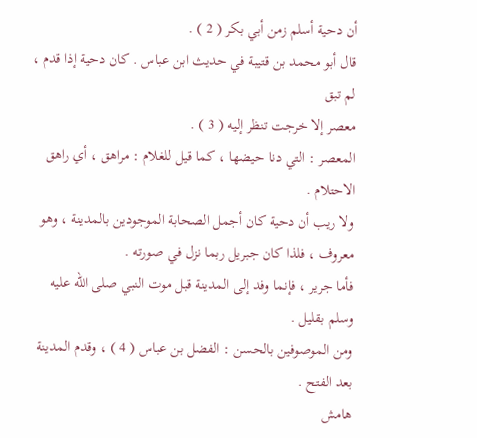أن دحية أسلم زمن أبي بكر ( 2 ) .
قال أبو محمد بن قتيبة في حديث ابن عباس . كان دحية إذا قدم ، لم تبق
معصر إلا خرجت تنظر إليه ( 3 ) .
المعصر : التي دنا حيضها ، كما قيل للغلام : مراهق ، أي راهق
الاحتلام .
ولا ريب أن دحية كان أجمل الصحابة الموجودين بالمدينة ، وهو
معروف ، فلذا كان جبريل ربما نزل في صورته .
فأما جرير ، فإنما وفد إلى المدينة قبل موت النبي صلى الله عليه وسلم بقليل .
ومن الموصوفين بالحسن : الفضل بن عباس ( 4 ) ، وقدم المدينة بعد الفتح .
هامش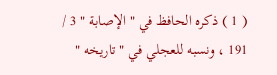( 1 ) ذكره الحافظ في " الإصابة " 3 / 191 ، ونسبه للعجلي في " تاريخه "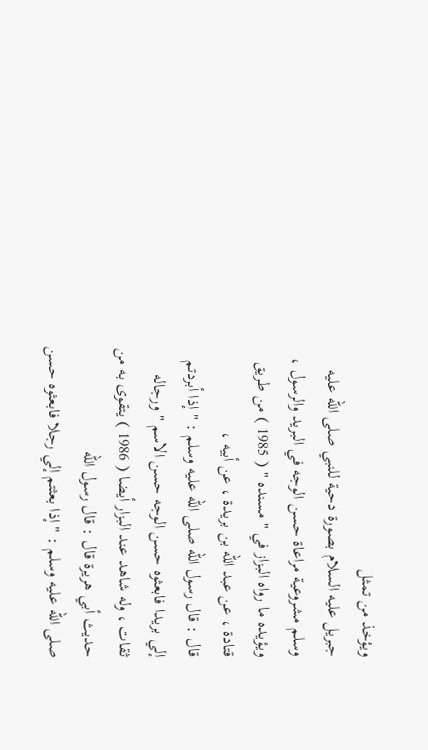ويؤخذ من تمثل
جبريل عليه السلام بصورة دحية للنبي صلى الله عليه وسلم مشروعية مراعاة حسن الوجه في البريد والرسول ،
ويؤيده ما رواه البزاز في " مسنده " ( 1985 ) من طريق قتادة ، عن عبد الله بن بريدة ، عن أبيه ،
قال : قال رسول الله صلى الله عليه وسلم : " إذا أبردتم إلي بريدا فابعثوه حسن الوجه حسن الاسم " ورجاله
ثقات ، وله شاهد عند البزار أيضا ( 1986 ) يتقوى به من حديث أبي هريرة قال : قال رسول الله
صلى الله عليه وسلم : " إذا بعثتم إلي رجلا فابعثوه حسن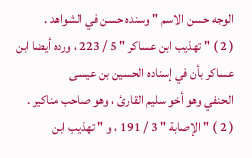الوجه حسن الاسم " وسنده حسن في الشواهد .
( 2 ) " تهذيب ابن عساكر " 5 / 223 ، ورده أيضا ابن عساكر بأن في إسناده الحسين بن عيسى
الحنفي وهو أخو سليم القارئ ، وهو صاحب مناكير .
( 2 ) " الإصابة " 3 / 191 ، و " تهذيب ابن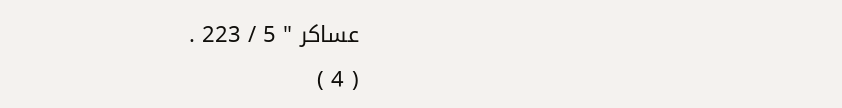عساكر " 5 / 223 .
( 4 )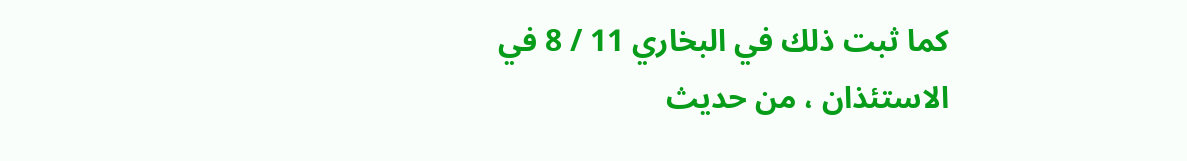كما ثبت ذلك في البخاري 11 / 8 في الاستئذان ، من حديث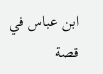ابن عباس في قصة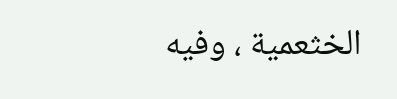الخثعمية ، وفيه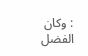: وكان الفضل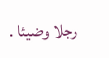رجلا وضيئا .